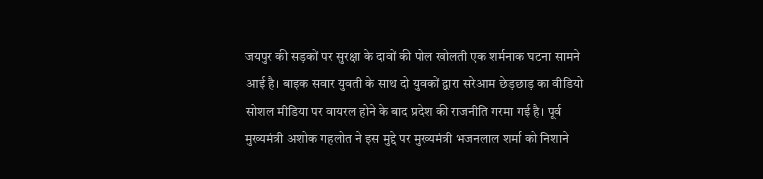जयपुर की सड़कों पर सुरक्षा के दावों की पोल खोलती एक शर्मनाक घटना सामने आई है। बाइक सवार युवती के साथ दो युवकों द्वारा सरेआम छेड़छाड़ का वीडियो सोशल मीडिया पर वायरल होने के बाद प्रदेश की राजनीति गरमा गई है। पूर्व मुख्यमंत्री अशोक गहलोत ने इस मुद्दे पर मुख्यमंत्री भजनलाल शर्मा को निशाने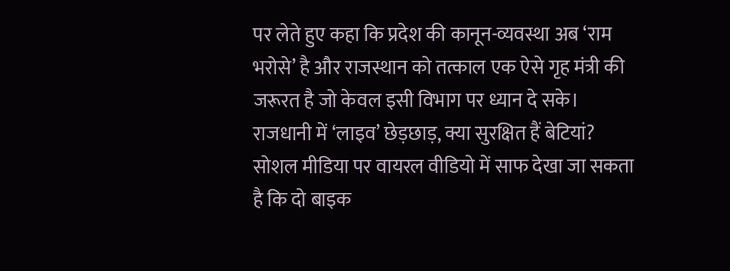पर लेते हुए कहा कि प्रदेश की कानून-व्यवस्था अब ‘राम भरोसे’ है और राजस्थान को तत्काल एक ऐसे गृह मंत्री की जरूरत है जो केवल इसी विभाग पर ध्यान दे सके।
राजधानी में ‘लाइव’ छेड़छाड़, क्या सुरक्षित हैं बेटियां?
सोशल मीडिया पर वायरल वीडियो में साफ देखा जा सकता है कि दो बाइक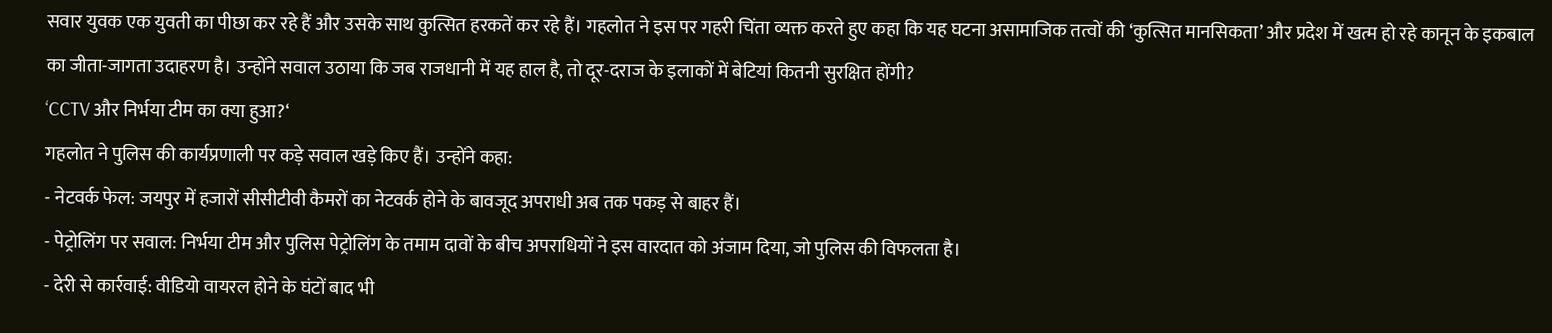सवार युवक एक युवती का पीछा कर रहे हैं और उसके साथ कुत्सित हरकतें कर रहे हैं। गहलोत ने इस पर गहरी चिंता व्यक्त करते हुए कहा कि यह घटना असामाजिक तत्वों की ‘कुत्सित मानसिकता’ और प्रदेश में खत्म हो रहे कानून के इकबाल का जीता-जागता उदाहरण है। उन्होंने सवाल उठाया कि जब राजधानी में यह हाल है, तो दूर-दराज के इलाकों में बेटियां कितनी सुरक्षित होंगी?
‘CCTV और निर्भया टीम का क्या हुआ?‘
गहलोत ने पुलिस की कार्यप्रणाली पर कड़े सवाल खड़े किए हैं। उन्होंने कहा:
- नेटवर्क फेल: जयपुर में हजारों सीसीटीवी कैमरों का नेटवर्क होने के बावजूद अपराधी अब तक पकड़ से बाहर हैं।
- पेट्रोलिंग पर सवाल: निर्भया टीम और पुलिस पेट्रोलिंग के तमाम दावों के बीच अपराधियों ने इस वारदात को अंजाम दिया, जो पुलिस की विफलता है।
- देरी से कार्रवाई: वीडियो वायरल होने के घंटों बाद भी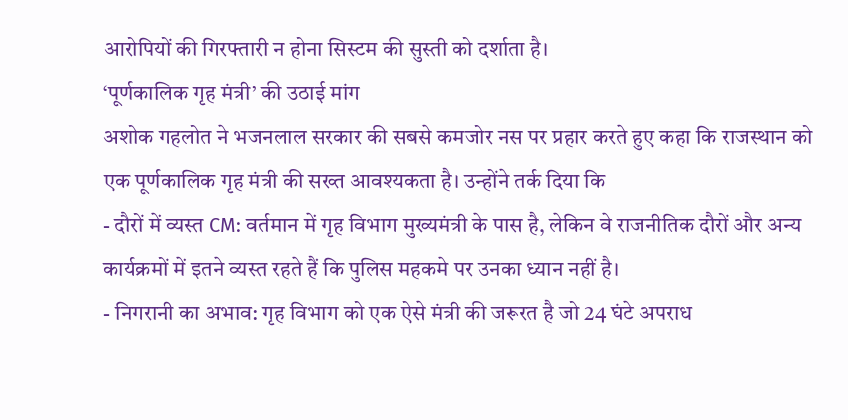आरोपियों की गिरफ्तारी न होना सिस्टम की सुस्ती को दर्शाता है।
‘पूर्णकालिक गृह मंत्री’ की उठाई मांग
अशोक गहलोत ने भजनलाल सरकार की सबसे कमजोर नस पर प्रहार करते हुए कहा कि राजस्थान को एक पूर्णकालिक गृह मंत्री की सख्त आवश्यकता है। उन्होंने तर्क दिया कि
- दौरों में व्यस्त CM: वर्तमान में गृह विभाग मुख्यमंत्री के पास है, लेकिन वे राजनीतिक दौरों और अन्य कार्यक्रमों में इतने व्यस्त रहते हैं कि पुलिस महकमे पर उनका ध्यान नहीं है।
- निगरानी का अभाव: गृह विभाग को एक ऐसे मंत्री की जरूरत है जो 24 घंटे अपराध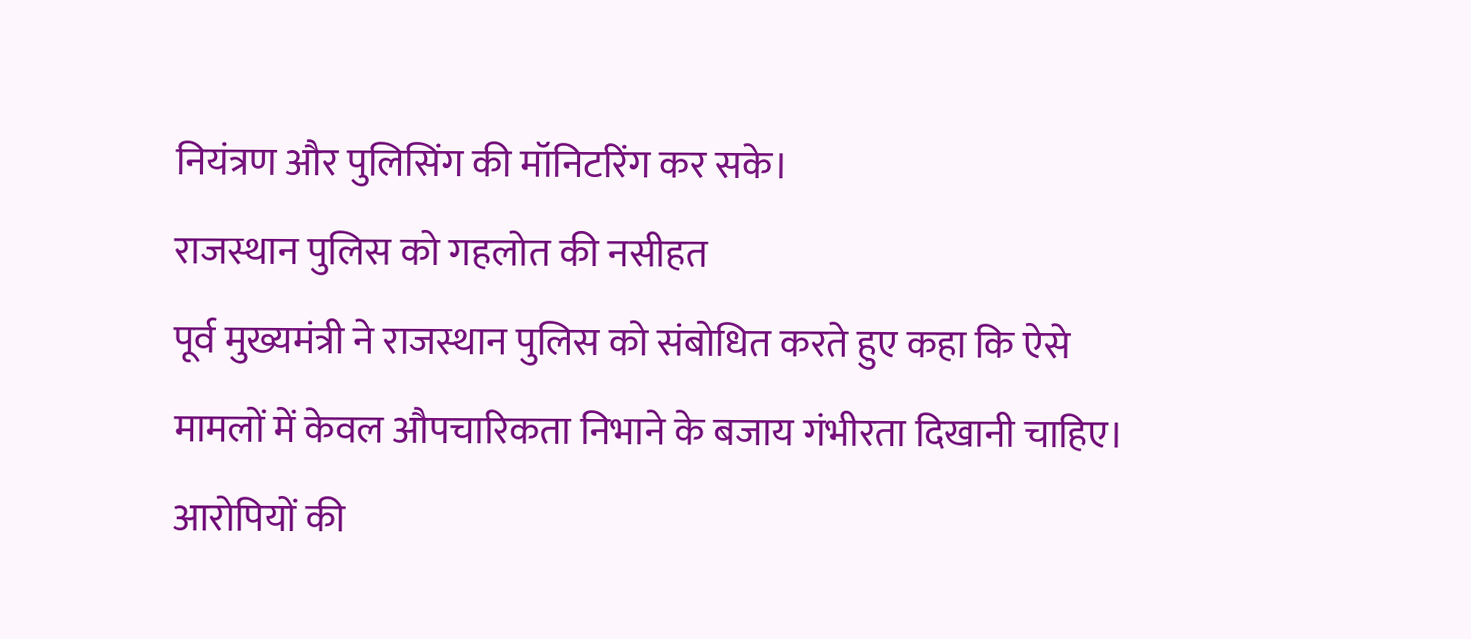नियंत्रण और पुलिसिंग की मॉनिटरिंग कर सके।
राजस्थान पुलिस को गहलोत की नसीहत
पूर्व मुख्यमंत्री ने राजस्थान पुलिस को संबोधित करते हुए कहा कि ऐसे मामलों में केवल औपचारिकता निभाने के बजाय गंभीरता दिखानी चाहिए। आरोपियों की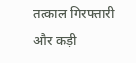तत्काल गिरफ्तारी और कड़ी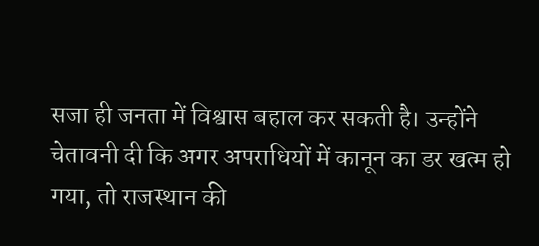सजा ही जनता में विश्वास बहाल कर सकती है। उन्होंने चेतावनी दी कि अगर अपराधियों में कानून का डर खत्म हो गया, तो राजस्थान की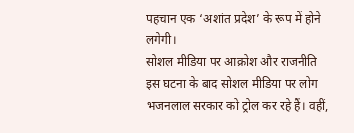पहचान एक ‘अशांत प्रदेश’ के रूप में होने लगेगी।
सोशल मीडिया पर आक्रोश और राजनीति
इस घटना के बाद सोशल मीडिया पर लोग भजनलाल सरकार को ट्रोल कर रहे हैं। वहीं,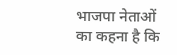भाजपा नेताओं का कहना है कि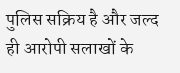पुलिस सक्रिय है और जल्द ही आरोपी सलाखों के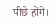पीछे होंगे।